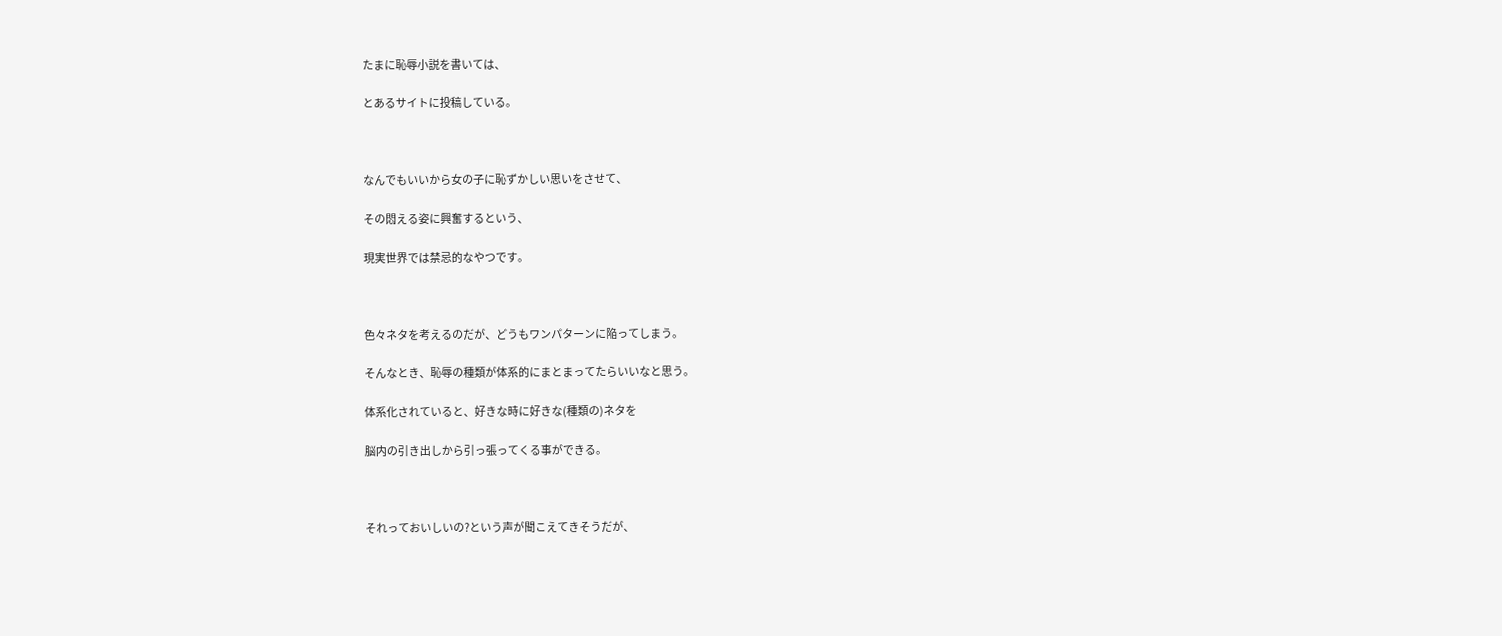たまに恥辱小説を書いては、

とあるサイトに投稿している。



なんでもいいから女の子に恥ずかしい思いをさせて、

その悶える姿に興奮するという、

現実世界では禁忌的なやつです。



色々ネタを考えるのだが、どうもワンパターンに陥ってしまう。

そんなとき、恥辱の種類が体系的にまとまってたらいいなと思う。

体系化されていると、好きな時に好きな(種類の)ネタを

脳内の引き出しから引っ張ってくる事ができる。



それっておいしいの?という声が聞こえてきそうだが、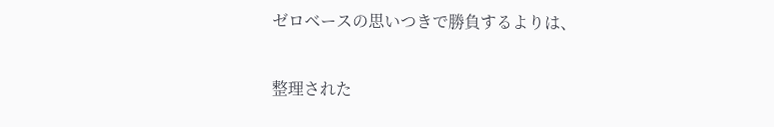ゼロベースの思いつきで勝負するよりは、

整理された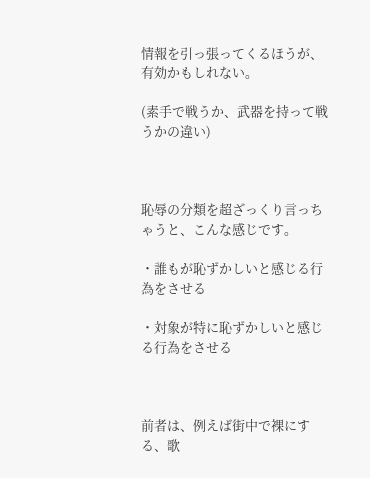情報を引っ張ってくるほうが、有効かもしれない。

(素手で戦うか、武器を持って戦うかの違い)



恥辱の分類を超ざっくり言っちゃうと、こんな感じです。

・誰もが恥ずかしいと感じる行為をさせる

・対象が特に恥ずかしいと感じる行為をさせる



前者は、例えば街中で裸にする、歌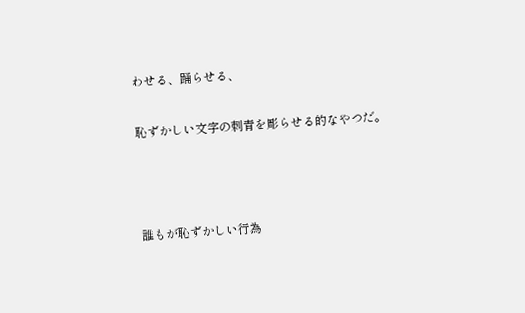わせる、踊らせる、

恥ずかしい文字の刺青を彫らせる的なやつだ。



誰もが恥ずかしい行為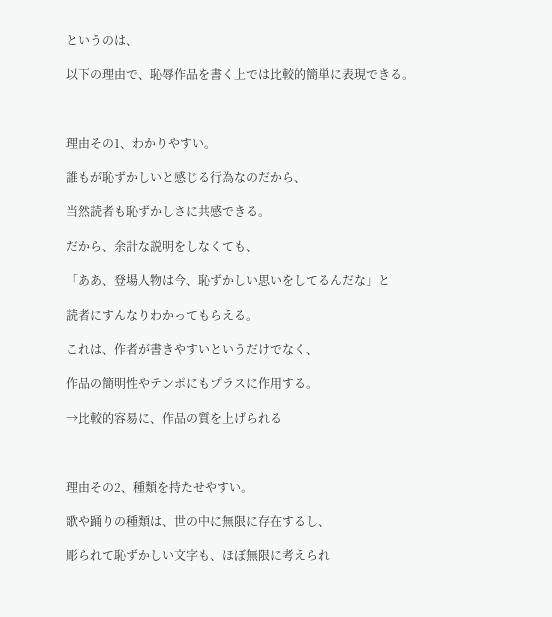というのは、

以下の理由で、恥辱作品を書く上では比較的簡単に表現できる。



理由その1、わかりやすい。

誰もが恥ずかしいと感じる行為なのだから、

当然読者も恥ずかしさに共感できる。

だから、余計な説明をしなくても、

「ああ、登場人物は今、恥ずかしい思いをしてるんだな」と

読者にすんなりわかってもらえる。

これは、作者が書きやすいというだけでなく、

作品の簡明性やテンポにもプラスに作用する。

→比較的容易に、作品の質を上げられる



理由その2、種類を持たせやすい。

歌や踊りの種類は、世の中に無限に存在するし、

彫られて恥ずかしい文字も、ほぼ無限に考えられ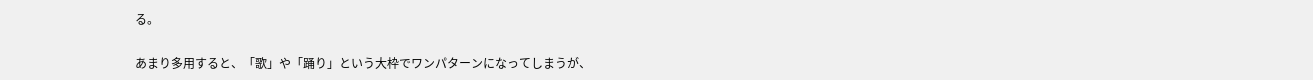る。

あまり多用すると、「歌」や「踊り」という大枠でワンパターンになってしまうが、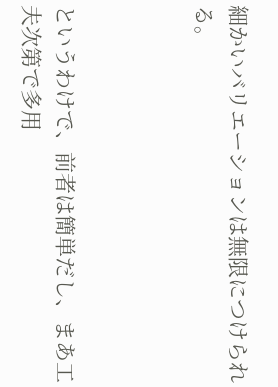細かいバリエーションは無限につけられる。



というわけで、前者は簡単だし、まあ工夫次第で多用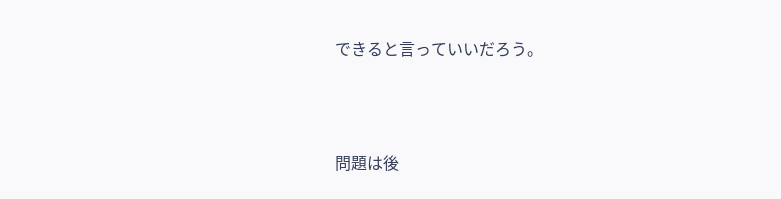できると言っていいだろう。



問題は後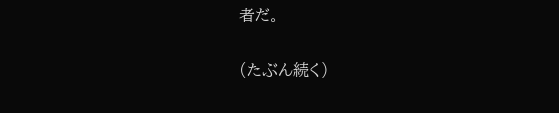者だ。

(たぶん続く)